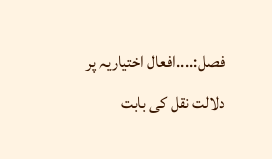فصل:....افعال اختیاریہ پر دلالت نقل کی بابت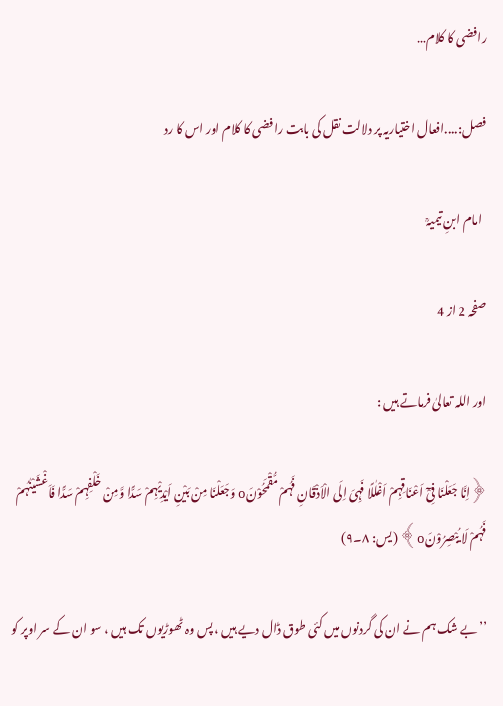رافضی کا کلام…

فصل:....افعال اختیاریہ پر دلالت نقل کی بابت رافضی کا کلام اور اس کا رد

  امام ابنِ تیمیہؒ

صفحہ 2 از 4

اور اللہ تعالیٰ فرماتے ہیں :

﴿اِنَّا جَعَلْنَا فِیْٓ اَعْنَاقِہِمْ اَغْلٰلًا فَہِیَ اِلَی الْاَذْقَانِ فَہُمْ مُّقْمَحُوْنَo وَجَعَلْنَا مِنْ بَیْنِ اَیْدِیْہِمْ سَدًّا وَّمِنْ خَلْفِہِمْ سَدًّا فَاَغْشَیْنٰہُمْ فَہُمْ لَا یُبْصِرُوْنَo﴾ (یس: ۸۔۹)

’’بے شک ہم نے ان کی گردنوں میں کئی طوق ڈال دیے ہیں ، پس وہ ٹھوڑیوں تک ہیں ، سو ان کے سر اوپر کو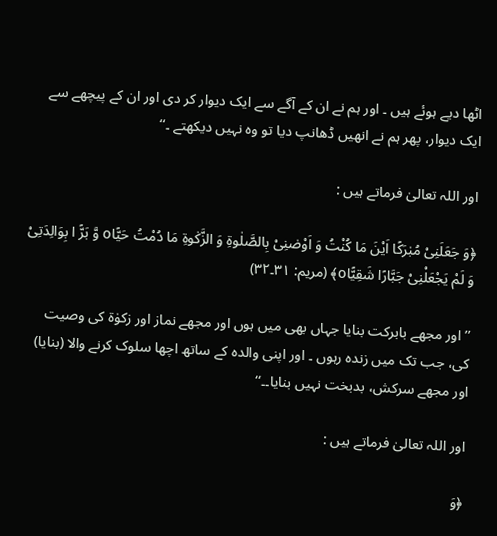اٹھا دیے ہوئے ہیں ۔ اور ہم نے ان کے آگے سے ایک دیوار کر دی اور ان کے پیچھے سے ایک دیوار، پھر ہم نے انھیں ڈھانپ دیا تو وہ نہیں دیکھتے ۔‘‘

اور اللہ تعالیٰ فرماتے ہیں :

﴿وَ جَعَلَنِیْ مُبٰرَکًا اَیْنَ مَا کُنْتُ وَ اَوْصٰنِیْ بِالصَّلٰوۃِ وَ الزَّکٰوۃِ مَا دُمْتُ حَیًّاo وَّ بَرًّ ا بِوَالِدَتِیْ وَ لَمْ یَجْعَلْنِیْ جَبَّارًا شَقِیًّاo﴾ (مریم: ۳۱۔۳۲)

’’اور مجھے بابرکت بنایا جہاں بھی میں ہوں اور مجھے نماز اور زکوٰۃ کی وصیت کی، جب تک میں زندہ رہوں ۔ اور اپنی والدہ کے ساتھ اچھا سلوک کرنے والا (بنایا) اور مجھے سرکش، بدبخت نہیں بنایا۔۔‘‘

اور اللہ تعالیٰ فرماتے ہیں :

﴿وَ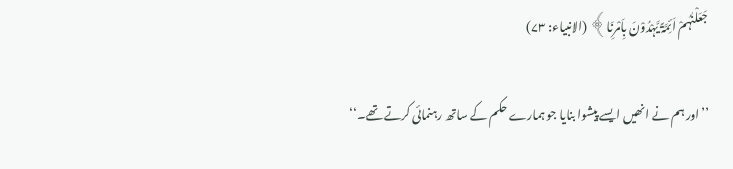جَعَلْنٰہُمْ اَئِمَّۃً یَّہْدُوْنَ بِاَمْرِنَا﴾ (الانبیاء: ۷۳)

’’اور ہم نے انھیں ایسے پیشوا بنایا جو ہمارے حکم کے ساتھ رہنمائی کرتے تھے۔‘‘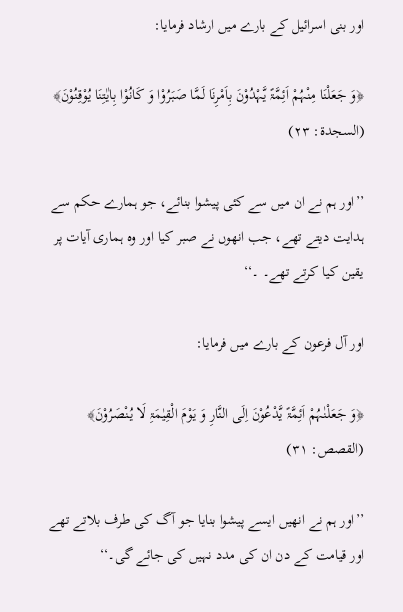اور بنی اسرائیل کے بارے میں ارشاد فرمایا:

﴿وَ جَعَلْنَا مِنْہُمْ اَئِمَّۃً یَّہْدُوْنَ بِاَمْرِنَا لَمَّا صَبَرُوْا وَ کَانُوْا بِاٰیٰتِنَا یُوْقِنُوْنَ﴾ (السجدۃ: ۲۳)

’’اور ہم نے ان میں سے کئی پیشوا بنائے، جو ہمارے حکم سے ہدایت دیتے تھے، جب انھوں نے صبر کیا اور وہ ہماری آیات پر یقین کیا کرتے تھے۔ ۔‘‘

اور آل فرعون کے بارے میں فرمایا:

﴿وَ جَعَلْنٰہُمْ اَئِمَّۃً یَّدْعُوْنَ اِلَی النَّارِ وَ یَوْمَ الْقِیٰمَۃِ لَا یُنْصَرُوْنَ﴾ (القصص: ۳۱)

’’اور ہم نے انھیں ایسے پیشوا بنایا جو آگ کی طرف بلاتے تھے اور قیامت کے دن ان کی مدد نہیں کی جائے گی۔‘‘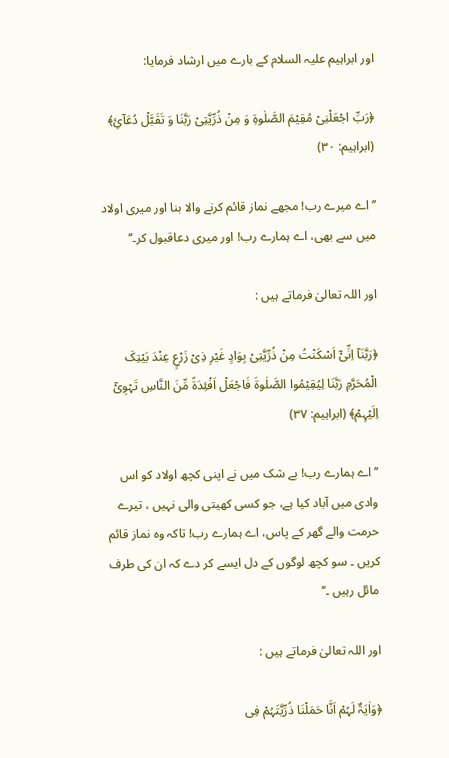اور ابراہیم علیہ السلام کے بارے میں ارشاد فرمایا:

﴿رَبِّ اجْعَلْنِیْ مُقِیْمَ الصَّلٰوۃِ وَ مِنْ ذُرِّیَّتِیْ رَبَّنَا وَ تَقَبَّلْ دُعَآئِ﴾ (ابراہیم: ۳۰)

’’اے میرے رب! مجھے نماز قائم کرنے والا بنا اور میری اولاد میں سے بھی، اے ہمارے رب! اور میری دعاقبول کر۔‘‘

اور اللہ تعالیٰ فرماتے ہیں :

﴿رَبَّنَآ اِنِّیْٓ اَسْکَنْتُ مِنْ ذُرِّیَّتِیْ بِوَادٍ غَیْرِ ذِیْ زَرْعٍ عِنْدَ بَیْتِکَ الْمُحَرَّمِ رَبَّنَا لِیُقِیْمُوا الصَّلٰوۃَ فَاجْعَلْ اَفْئِدَۃً مِّنَ النَّاسِ تَہْوِیْٓ اِلَیْہِمْ﴾ (ابراہیم: ۳۷)

’’اے ہمارے رب! بے شک میں نے اپنی کچھ اولاد کو اس وادی میں آباد کیا ہے، جو کسی کھیتی والی نہیں ، تیرے حرمت والے گھر کے پاس، اے ہمارے رب! تاکہ وہ نماز قائم کریں ۔ سو کچھ لوگوں کے دل ایسے کر دے کہ ان کی طرف مائل رہیں ۔‘‘

اور اللہ تعالیٰ فرماتے ہیں :

﴿وَاٰیَۃٌ لَہُمْ اَنَّا حَمَلْنَا ذُرِّیَّتَہُمْ فِی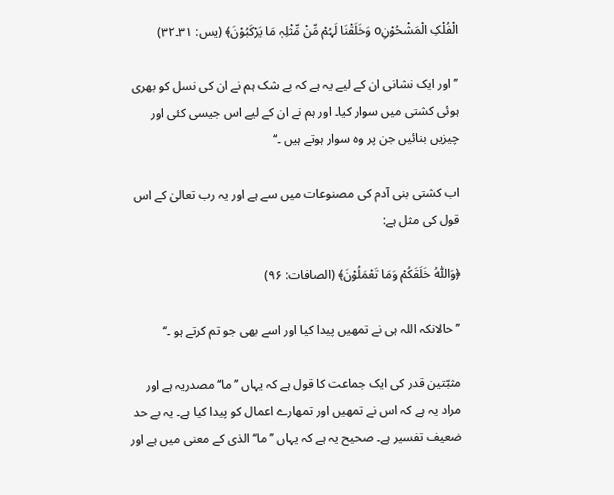الْفُلْکِ الْمَشْحُوْنِo وَخَلَقْنَا لَہُمْ مِّنْ مِّثْلِہٖ مَا یَرْکَبُوْنَ﴾ (یس: ۳۱۔۳۲)

’’اور ایک نشانی ان کے لیے یہ ہے کہ بے شک ہم نے ان کی نسل کو بھری ہوئی کشتی میں سوار کیا۔ اور ہم نے ان کے لیے اس جیسی کئی اور چیزیں بنائیں جن پر وہ سوار ہوتے ہیں ۔‘‘

اب کشتی بنی آدم کی مصنوعات میں سے ہے اور یہ رب تعالیٰ کے اس قول کی مثل ہے:

﴿وَاللّٰہُ خَلَقَکُمْ وَمَا تَعْمَلُوْنَ﴾ (الصافات: ۹۶)

’’حالانکہ اللہ ہی نے تمھیں پیدا کیا اور اسے بھی جو تم کرتے ہو ۔‘‘

مثبّتین قدر کی ایک جماعت کا قول ہے کہ یہاں ’’ما‘‘ مصدریہ ہے اور مراد یہ ہے کہ اس نے تمھیں اور تمھارے اعمال کو پیدا کیا ہے۔ یہ بے حد ضعیف تفسیر ہے۔ صحیح یہ ہے کہ یہاں ’’ما‘‘ الذی کے معنی میں ہے اور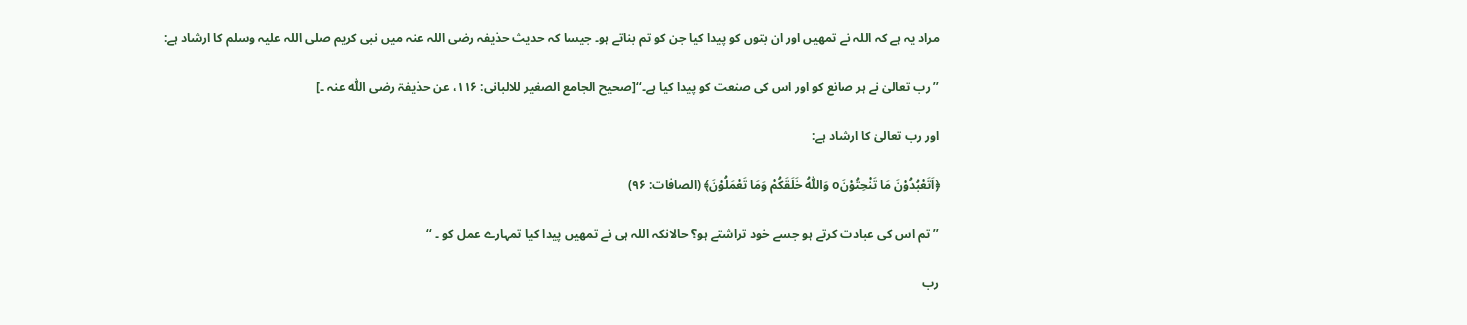مراد یہ ہے کہ اللہ نے تمھیں اور ان بتوں کو پیدا کیا جن کو تم بناتے ہو۔ جیسا کہ حدیث حذیفہ رضی اللہ عنہ میں نبی کریم صلی اللہ علیہ وسلم کا ارشاد ہے:

’’رب تعالیٰ نے ہر صانع کو اور اس کی صنعت کو پیدا کیا ہے۔‘‘[صحیح الجامع الصغیر للالبانی: ۱۱۶، عن حذیفۃ رضی اللّٰہ عنہ ۔]

اور رب تعالیٰ کا ارشاد ہے:

﴿اَتَعْبُدُوْنَ مَا تَنْحِتُوْنَo وَاللّٰہُ خَلَقَکُمْ وَمَا تَعْمَلُوْنَ﴾ (الصافات: ۹۶)

’’تم اس کی عبادت کرتے ہو جسے خود تراشتے ہو؟ حالانکہ اللہ ہی نے تمھیں پیدا کیا تمہارے عمل کو ۔ ‘‘

رب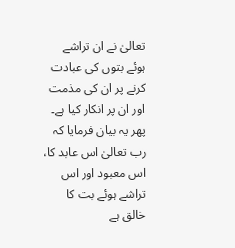تعالیٰ نے ان تراشے ہوئے بتوں کی عبادت کرنے پر ان کی مذمت اور ان پر انکار کیا ہے۔ پھر یہ بیان فرمایا کہ رب تعالیٰ اس عابد کا، اس معبود اور اس تراشے ہوئے بت کا خالق ہے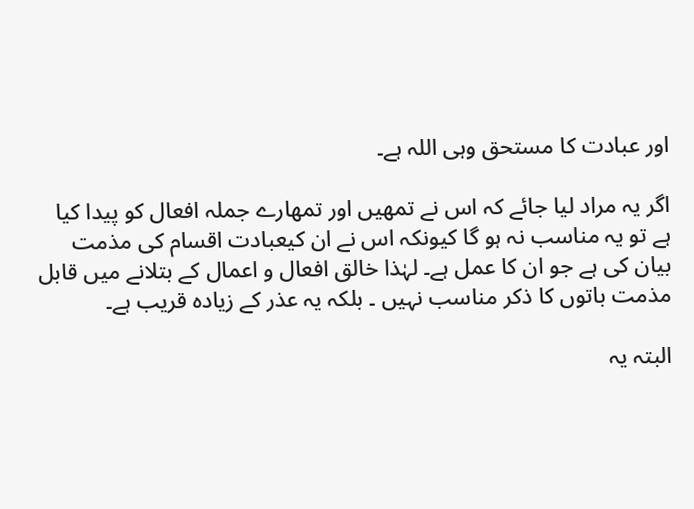اور عبادت کا مستحق وہی اللہ ہے۔

اگر یہ مراد لیا جائے کہ اس نے تمھیں اور تمھارے جملہ افعال کو پیدا کیا ہے تو یہ مناسب نہ ہو گا کیونکہ اس نے ان کیعبادت اقسام کی مذمت بیان کی ہے جو ان کا عمل ہے۔ لہٰذا خالق افعال و اعمال کے بتلانے میں قابل مذمت باتوں کا ذکر مناسب نہیں ۔ بلکہ یہ عذر کے زیادہ قریب ہے۔

البتہ یہ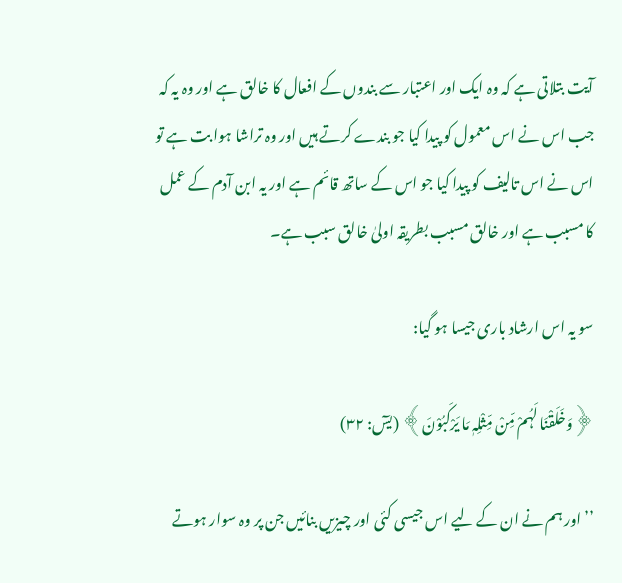آیت بتلاتی ہے کہ وہ ایک اور اعتبار سے بندوں کے افعال کا خالق ہے اور وہ یہ کہ جب اس نے اس معمول کو پیدا کیا جو بندے کرتے ہیں اور وہ تراشا ہوا بت ہے تو اس نے اس تالیف کو پیدا کیا جو اس کے ساتھ قائم ہے اور یہ ابن آدم کے عمل کا مسبب ہے اور خالق مسبب بطریقہ اولیٰ خالق سبب ہے۔

سو یہ اس ارشاد باری جیسا ہو گیا:

﴿وَخَلَقْنَا لَہُمْ مِّنْ مِّثْلِہٖ مَا یَرْکَبُوْنَ﴾ (یسٓ: ۳۲)

’’اور ہم نے ان کے لیے اس جیسی کئی اور چیزیں بنائیں جن پر وہ سوار ہوتے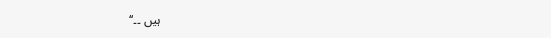ہیں ۔۔‘‘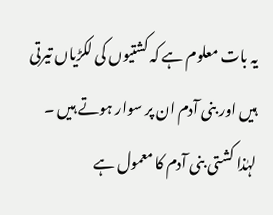یہ بات معلوم ہے کہ کشتیوں کی لکڑیاں تیرتی ہیں اور بنی آدم ان پر سوار ہوتے ہیں ۔ لہٰذا کشتی بنی آدم کا معمول ہے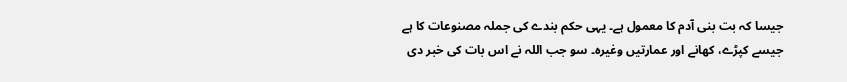جیسا کہ بت بنی آدم کا معمول ہے۔ یہی حکم بندے کی جملہ مصنوعات کا ہے جیسے کپڑے، کھانے اور عمارتیں وغیرہ۔ سو جب اللہ نے اس بات کی خبر دی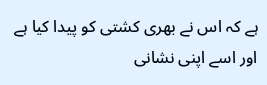ہے کہ اس نے بھری کشتی کو پیدا کیا ہے اور اسے اپنی نشانی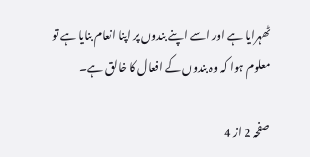ٹھہرایا ہے اور اسے اپنے بندوں پر اپنا انعام بنایا ہے تو معلوم ہوا کہ وہ بندوں کے افعال کا خالق ہے۔

صفحہ 2 از 4